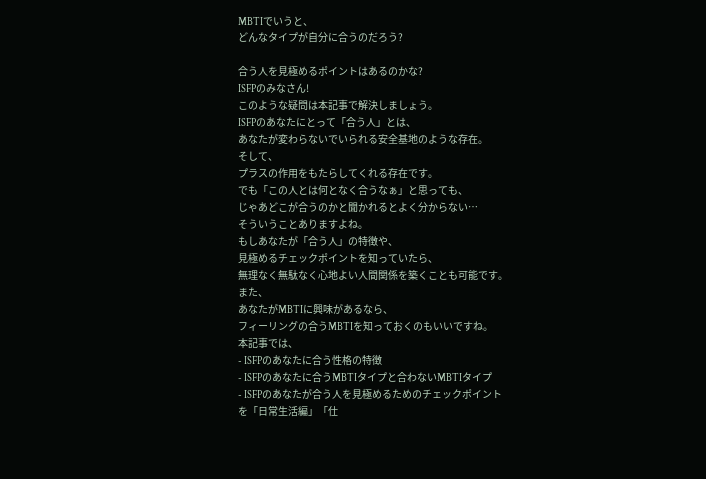MBTIでいうと、
どんなタイプが自分に合うのだろう?

合う人を見極めるポイントはあるのかな?
ISFPのみなさん!
このような疑問は本記事で解決しましょう。
ISFPのあなたにとって「合う人」とは、
あなたが変わらないでいられる安全基地のような存在。
そして、
プラスの作用をもたらしてくれる存在です。
でも「この人とは何となく合うなぁ」と思っても、
じゃあどこが合うのかと聞かれるとよく分からない…
そういうことありますよね。
もしあなたが「合う人」の特徴や、
見極めるチェックポイントを知っていたら、
無理なく無駄なく心地よい人間関係を築くことも可能です。
また、
あなたがMBTIに興味があるなら、
フィーリングの合うMBTIを知っておくのもいいですね。
本記事では、
- ISFPのあなたに合う性格の特徴
- ISFPのあなたに合うMBTIタイプと合わないMBTIタイプ
- ISFPのあなたが合う人を見極めるためのチェックポイント
を「日常生活編」「仕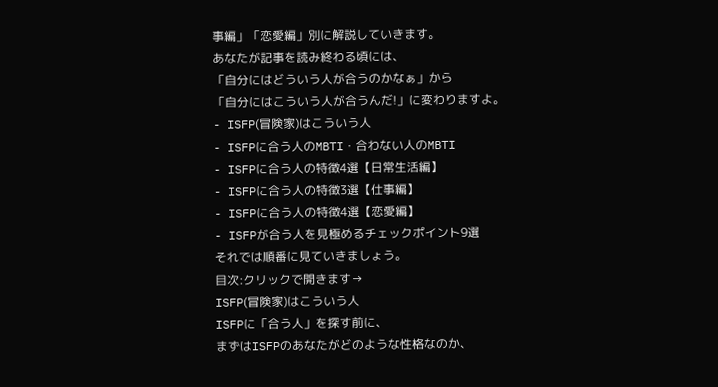事編」「恋愛編」別に解説していきます。
あなたが記事を読み終わる頃には、
「自分にはどういう人が合うのかなぁ」から
「自分にはこういう人が合うんだ!」に変わりますよ。
- ISFP(冒険家)はこういう人
- ISFPに合う人のMBTI・合わない人のMBTI
- ISFPに合う人の特徴4選【日常生活編】
- ISFPに合う人の特徴3選【仕事編】
- ISFPに合う人の特徴4選【恋愛編】
- ISFPが合う人を見極めるチェックポイント9選
それでは順番に見ていきましょう。
目次:クリックで開きます→
ISFP(冒険家)はこういう人
ISFPに「合う人」を探す前に、
まずはISFPのあなたがどのような性格なのか、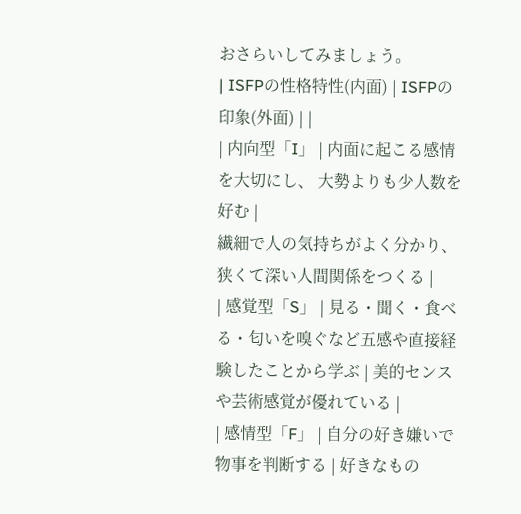おさらいしてみましょう。
| ISFPの性格特性(内面) | ISFPの印象(外面) | |
| 内向型「I」 | 内面に起こる感情を大切にし、 大勢よりも少人数を好む |
繊細で人の気持ちがよく分かり、狭くて深い人間関係をつくる |
| 感覚型「S」 | 見る・聞く・食べる・匂いを嗅ぐなど五感や直接経験したことから学ぶ | 美的センスや芸術感覚が優れている |
| 感情型「F」 | 自分の好き嫌いで物事を判断する | 好きなもの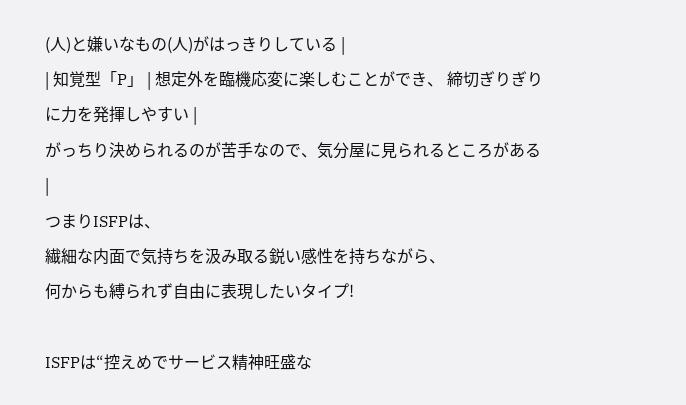(人)と嫌いなもの(人)がはっきりしている |
| 知覚型「P」 | 想定外を臨機応変に楽しむことができ、 締切ぎりぎりに力を発揮しやすい |
がっちり決められるのが苦手なので、気分屋に見られるところがある |
つまりISFPは、
繊細な内面で気持ちを汲み取る鋭い感性を持ちながら、
何からも縛られず自由に表現したいタイプ!

ISFPは“控えめでサービス精神旺盛な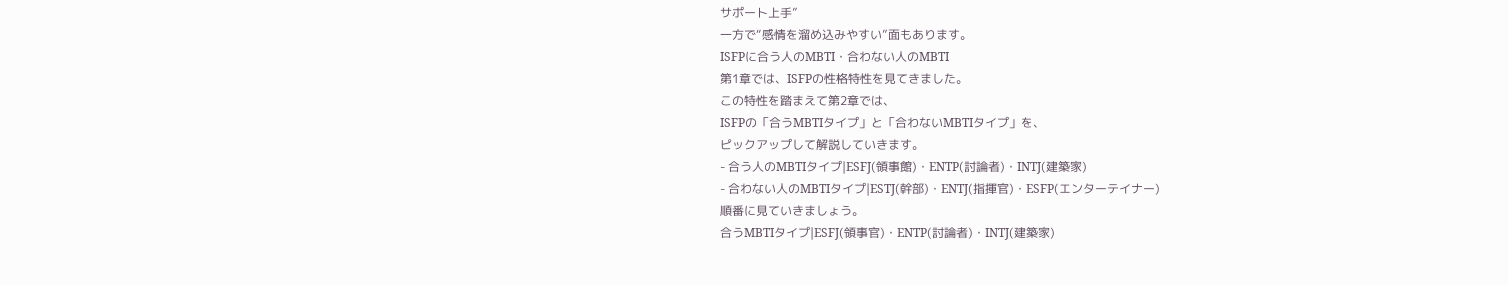サポート上手”
一方で“感情を溜め込みやすい”面もあります。
ISFPに合う人のMBTI・合わない人のMBTI
第1章では、ISFPの性格特性を見てきました。
この特性を踏まえて第2章では、
ISFPの「合うMBTIタイプ」と「合わないMBTIタイプ」を、
ピックアップして解説していきます。
- 合う人のMBTIタイプ|ESFJ(領事館)・ENTP(討論者)・INTJ(建築家)
- 合わない人のMBTIタイプ|ESTJ(幹部)・ENTJ(指揮官)・ESFP(エンターテイナー)
順番に見ていきましょう。
合うMBTIタイプ|ESFJ(領事官)・ENTP(討論者)・INTJ(建築家)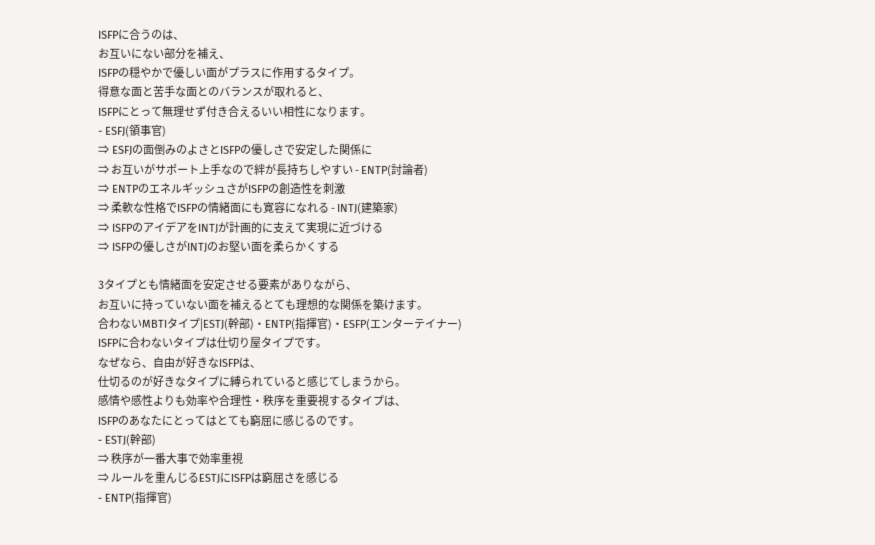ISFPに合うのは、
お互いにない部分を補え、
ISFPの穏やかで優しい面がプラスに作用するタイプ。
得意な面と苦手な面とのバランスが取れると、
ISFPにとって無理せず付き合えるいい相性になります。
- ESFJ(領事官)
⇒ ESFJの面倒みのよさとISFPの優しさで安定した関係に
⇒ お互いがサポート上手なので絆が長持ちしやすい - ENTP(討論者)
⇒ ENTPのエネルギッシュさがISFPの創造性を刺激
⇒ 柔軟な性格でISFPの情緒面にも寛容になれる - INTJ(建築家)
⇒ ISFPのアイデアをINTJが計画的に支えて実現に近づける
⇒ ISFPの優しさがINTJのお堅い面を柔らかくする

3タイプとも情緒面を安定させる要素がありながら、
お互いに持っていない面を補えるとても理想的な関係を築けます。
合わないMBTIタイプ|ESTJ(幹部)・ENTP(指揮官)・ESFP(エンターテイナー)
ISFPに合わないタイプは仕切り屋タイプです。
なぜなら、自由が好きなISFPは、
仕切るのが好きなタイプに縛られていると感じてしまうから。
感情や感性よりも効率や合理性・秩序を重要視するタイプは、
ISFPのあなたにとってはとても窮屈に感じるのです。
- ESTJ(幹部)
⇒ 秩序が一番大事で効率重視
⇒ ルールを重んじるESTJにISFPは窮屈さを感じる
- ENTP(指揮官)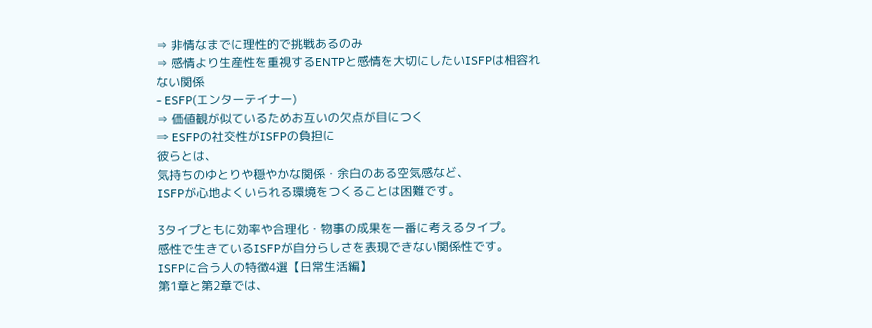⇒ 非情なまでに理性的で挑戦あるのみ
⇒ 感情より生産性を重視するENTPと感情を大切にしたいISFPは相容れない関係
- ESFP(エンターテイナー)
⇒ 価値観が似ているためお互いの欠点が目につく
⇒ ESFPの社交性がISFPの負担に
彼らとは、
気持ちのゆとりや穏やかな関係・余白のある空気感など、
ISFPが心地よくいられる環境をつくることは困難です。

3タイプともに効率や合理化・物事の成果を一番に考えるタイプ。
感性で生きているISFPが自分らしさを表現できない関係性です。
ISFPに合う人の特徴4選【日常生活編】
第1章と第2章では、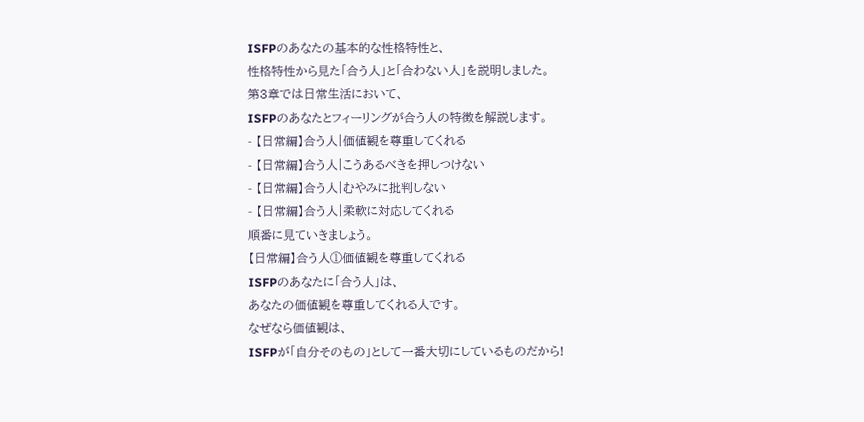ISFPのあなたの基本的な性格特性と、
性格特性から見た「合う人」と「合わない人」を説明しました。
第3章では日常生活において、
ISFPのあなたとフィーリングが合う人の特徴を解説します。
- 【日常編】合う人|価値観を尊重してくれる
- 【日常編】合う人|こうあるべきを押しつけない
- 【日常編】合う人|むやみに批判しない
- 【日常編】合う人|柔軟に対応してくれる
順番に見ていきましょう。
【日常編】合う人①価値観を尊重してくれる
ISFPのあなたに「合う人」は、
あなたの価値観を尊重してくれる人です。
なぜなら価値観は、
ISFPが「自分そのもの」として一番大切にしているものだから!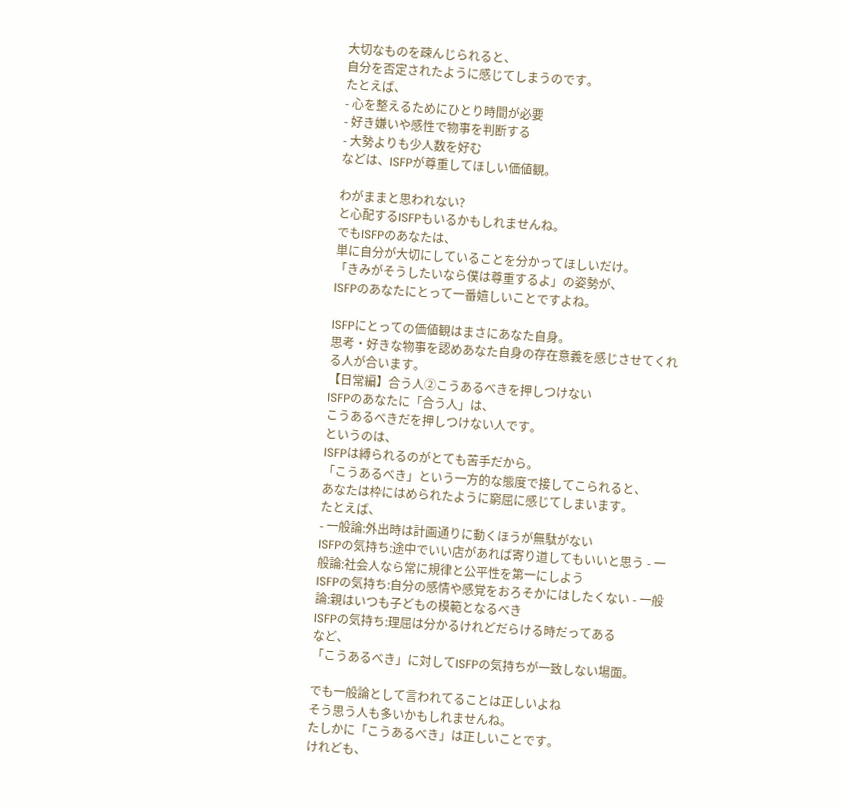大切なものを疎んじられると、
自分を否定されたように感じてしまうのです。
たとえば、
- 心を整えるためにひとり時間が必要
- 好き嫌いや感性で物事を判断する
- 大勢よりも少人数を好む
などは、ISFPが尊重してほしい価値観。

わがままと思われない?
と心配するISFPもいるかもしれませんね。
でもISFPのあなたは、
単に自分が大切にしていることを分かってほしいだけ。
「きみがそうしたいなら僕は尊重するよ」の姿勢が、
ISFPのあなたにとって一番嬉しいことですよね。

ISFPにとっての価値観はまさにあなた自身。
思考・好きな物事を認めあなた自身の存在意義を感じさせてくれる人が合います。
【日常編】合う人②こうあるべきを押しつけない
ISFPのあなたに「合う人」は、
こうあるべきだを押しつけない人です。
というのは、
ISFPは縛られるのがとても苦手だから。
「こうあるべき」という一方的な態度で接してこられると、
あなたは枠にはめられたように窮屈に感じてしまいます。
たとえば、
- 一般論:外出時は計画通りに動くほうが無駄がない
ISFPの気持ち:途中でいい店があれば寄り道してもいいと思う - 一般論:社会人なら常に規律と公平性を第一にしよう
ISFPの気持ち:自分の感情や感覚をおろそかにはしたくない - 一般論:親はいつも子どもの模範となるべき
ISFPの気持ち:理屈は分かるけれどだらける時だってある
など、
「こうあるべき」に対してISFPの気持ちが一致しない場面。

でも一般論として言われてることは正しいよね
そう思う人も多いかもしれませんね。
たしかに「こうあるべき」は正しいことです。
けれども、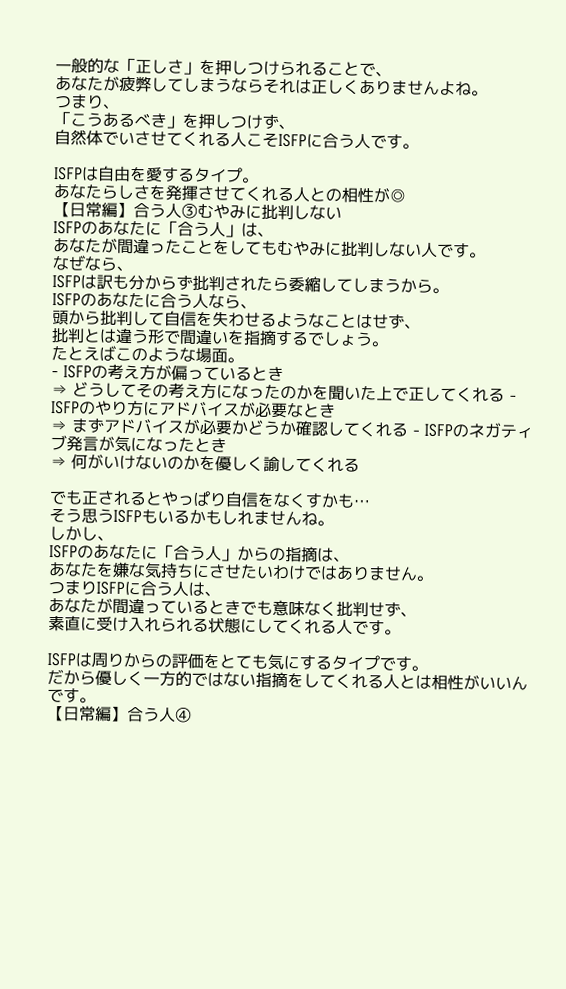一般的な「正しさ」を押しつけられることで、
あなたが疲弊してしまうならそれは正しくありませんよね。
つまり、
「こうあるべき」を押しつけず、
自然体でいさせてくれる人こそISFPに合う人です。

ISFPは自由を愛するタイプ。
あなたらしさを発揮させてくれる人との相性が◎
【日常編】合う人③むやみに批判しない
ISFPのあなたに「合う人」は、
あなたが間違ったことをしてもむやみに批判しない人です。
なぜなら、
ISFPは訳も分からず批判されたら委縮してしまうから。
ISFPのあなたに合う人なら、
頭から批判して自信を失わせるようなことはせず、
批判とは違う形で間違いを指摘するでしょう。
たとえばこのような場面。
- ISFPの考え方が偏っているとき
⇒ どうしてその考え方になったのかを聞いた上で正してくれる - ISFPのやり方にアドバイスが必要なとき
⇒ まずアドバイスが必要かどうか確認してくれる - ISFPのネガティブ発言が気になったとき
⇒ 何がいけないのかを優しく諭してくれる

でも正されるとやっぱり自信をなくすかも…
そう思うISFPもいるかもしれませんね。
しかし、
ISFPのあなたに「合う人」からの指摘は、
あなたを嫌な気持ちにさせたいわけではありません。
つまりISFPに合う人は、
あなたが間違っているときでも意味なく批判せず、
素直に受け入れられる状態にしてくれる人です。

ISFPは周りからの評価をとても気にするタイプです。
だから優しく一方的ではない指摘をしてくれる人とは相性がいいんです。
【日常編】合う人④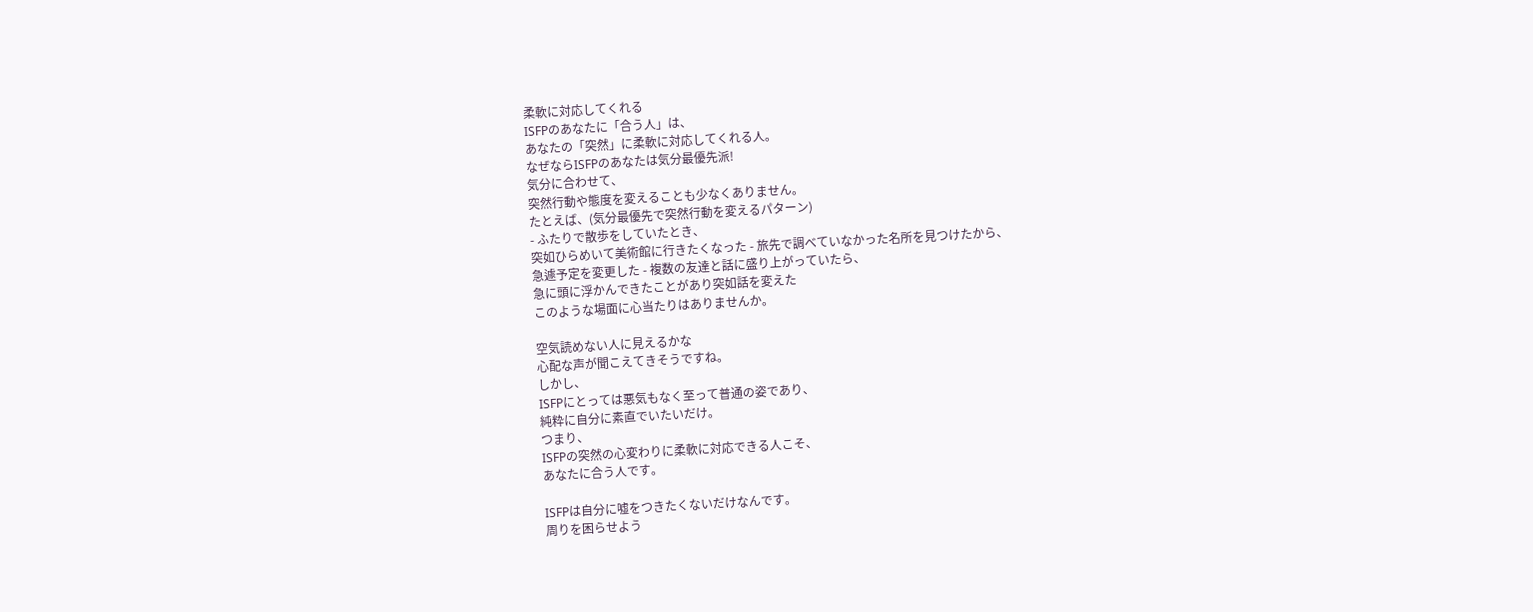柔軟に対応してくれる
ISFPのあなたに「合う人」は、
あなたの「突然」に柔軟に対応してくれる人。
なぜならISFPのあなたは気分最優先派!
気分に合わせて、
突然行動や態度を変えることも少なくありません。
たとえば、(気分最優先で突然行動を変えるパターン)
- ふたりで散歩をしていたとき、
突如ひらめいて美術館に行きたくなった - 旅先で調べていなかった名所を見つけたから、
急遽予定を変更した - 複数の友達と話に盛り上がっていたら、
急に頭に浮かんできたことがあり突如話を変えた
このような場面に心当たりはありませんか。

空気読めない人に見えるかな
心配な声が聞こえてきそうですね。
しかし、
ISFPにとっては悪気もなく至って普通の姿であり、
純粋に自分に素直でいたいだけ。
つまり、
ISFPの突然の心変わりに柔軟に対応できる人こそ、
あなたに合う人です。

ISFPは自分に嘘をつきたくないだけなんです。
周りを困らせよう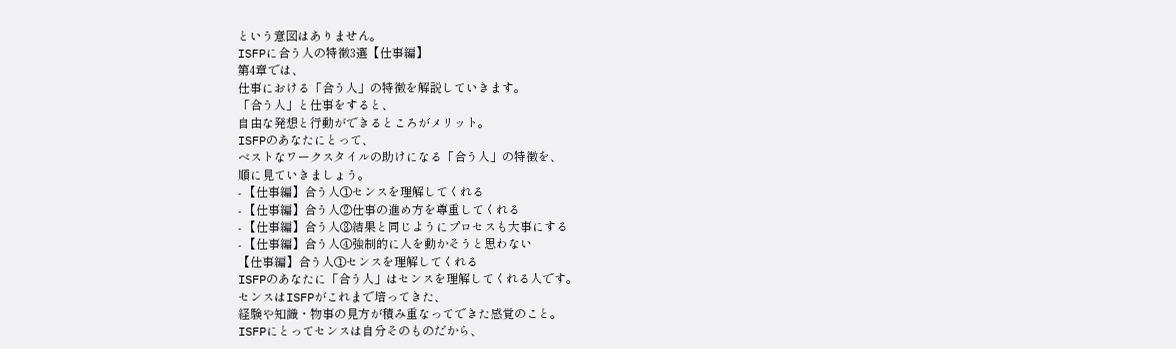という意図はありません。
ISFPに合う人の特徴3選【仕事編】
第4章では、
仕事における「合う人」の特徴を解説していきます。
「合う人」と仕事をすると、
自由な発想と行動ができるところがメリット。
ISFPのあなたにとって、
ベストなワークスタイルの助けになる「合う人」の特徴を、
順に見ていきましょう。
- 【仕事編】合う人①センスを理解してくれる
- 【仕事編】合う人②仕事の進め方を尊重してくれる
- 【仕事編】合う人③結果と同じようにプロセスも大事にする
- 【仕事編】合う人④強制的に人を動かそうと思わない
【仕事編】合う人①センスを理解してくれる
ISFPのあなたに「合う人」はセンスを理解してくれる人です。
センスはISFPがこれまで培ってきた、
経験や知識・物事の見方が積み重なってできた感覚のこと。
ISFPにとってセンスは自分そのものだから、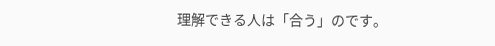理解できる人は「合う」のです。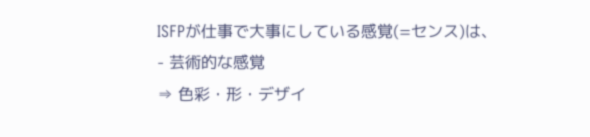ISFPが仕事で大事にしている感覚(=センス)は、
- 芸術的な感覚
⇒ 色彩・形・デザイ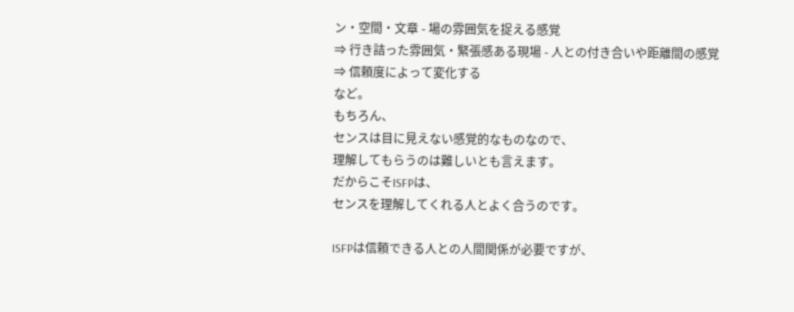ン・空間・文章 - 場の雰囲気を捉える感覚
⇒ 行き詰った雰囲気・緊張感ある現場 - 人との付き合いや距離間の感覚
⇒ 信頼度によって変化する
など。
もちろん、
センスは目に見えない感覚的なものなので、
理解してもらうのは難しいとも言えます。
だからこそISFPは、
センスを理解してくれる人とよく合うのです。

ISFPは信頼できる人との人間関係が必要ですが、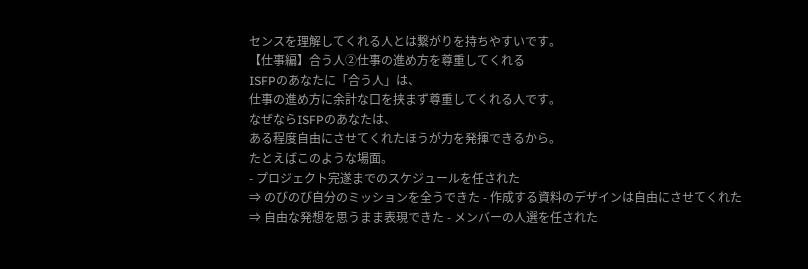センスを理解してくれる人とは繋がりを持ちやすいです。
【仕事編】合う人②仕事の進め方を尊重してくれる
ISFPのあなたに「合う人」は、
仕事の進め方に余計な口を挟まず尊重してくれる人です。
なぜならISFPのあなたは、
ある程度自由にさせてくれたほうが力を発揮できるから。
たとえばこのような場面。
- プロジェクト完遂までのスケジュールを任された
⇒ のびのび自分のミッションを全うできた - 作成する資料のデザインは自由にさせてくれた
⇒ 自由な発想を思うまま表現できた - メンバーの人選を任された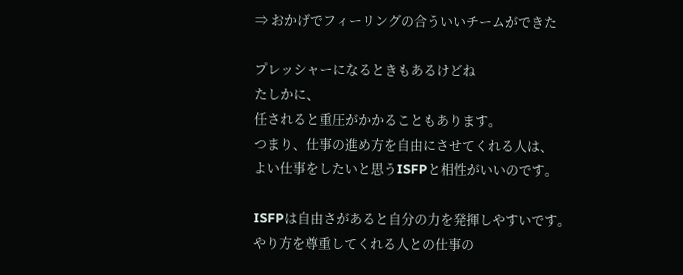⇒ おかげでフィーリングの合ういいチームができた

プレッシャーになるときもあるけどね
たしかに、
任されると重圧がかかることもあります。
つまり、仕事の進め方を自由にさせてくれる人は、
よい仕事をしたいと思うISFPと相性がいいのです。

ISFPは自由さがあると自分の力を発揮しやすいです。
やり方を尊重してくれる人との仕事の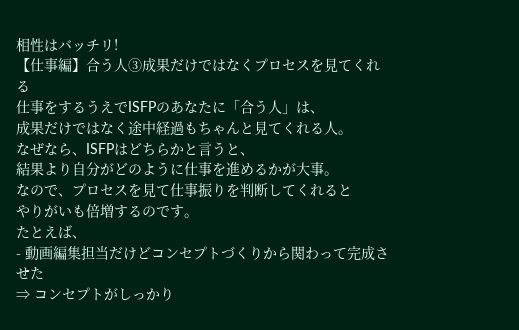相性はバッチリ!
【仕事編】合う人③成果だけではなくプロセスを見てくれる
仕事をするうえでISFPのあなたに「合う人」は、
成果だけではなく途中経過もちゃんと見てくれる人。
なぜなら、ISFPはどちらかと言うと、
結果より自分がどのように仕事を進めるかが大事。
なので、プロセスを見て仕事振りを判断してくれると
やりがいも倍増するのです。
たとえば、
- 動画編集担当だけどコンセプトづくりから関わって完成させた
⇒ コンセプトがしっかり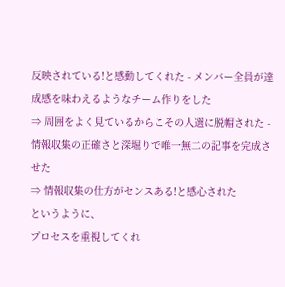反映されている!と感動してくれた - メンバー全員が達成感を味わえるようなチーム作りをした
⇒ 周囲をよく見ているからこその人選に脱帽された - 情報収集の正確さと深堀りで唯一無二の記事を完成させた
⇒ 情報収集の仕方がセンスある!と感心された
というように、
プロセスを重視してくれ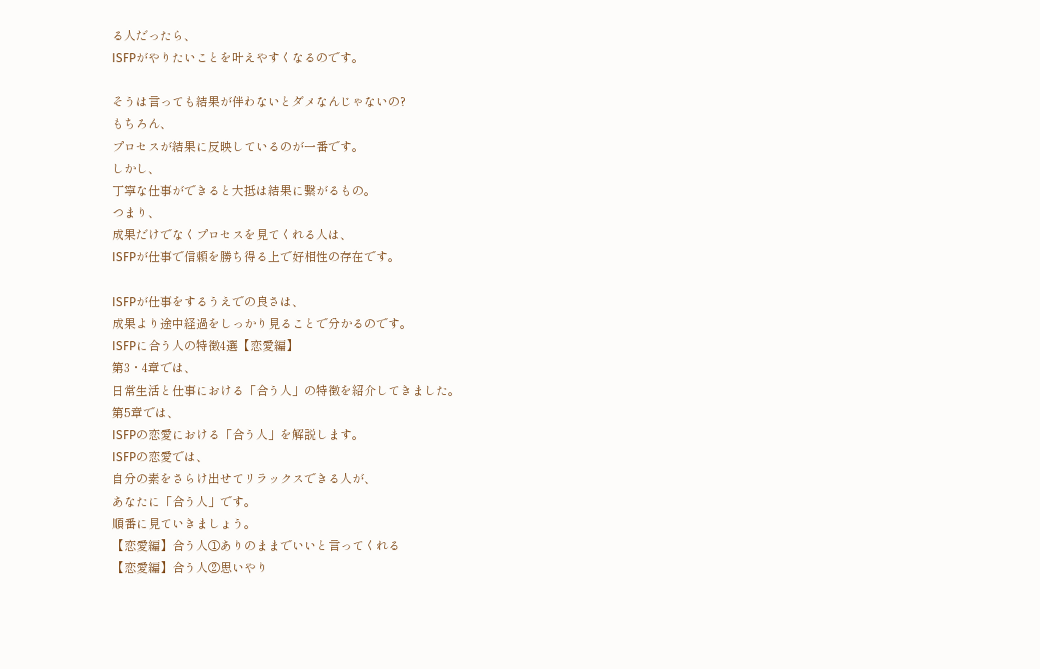る人だったら、
ISFPがやりたいことを叶えやすくなるのです。

そうは言っても結果が伴わないとダメなんじゃないの?
もちろん、
プロセスが結果に反映しているのが一番です。
しかし、
丁寧な仕事ができると大抵は結果に繋がるもの。
つまり、
成果だけでなくプロセスを見てくれる人は、
ISFPが仕事で信頼を勝ち得る上で好相性の存在です。

ISFPが仕事をするうえでの良さは、
成果より途中経過をしっかり見ることで分かるのです。
ISFPに合う人の特徴4選【恋愛編】
第3・4章では、
日常生活と仕事における「合う人」の特徴を紹介してきました。
第5章では、
ISFPの恋愛における「合う人」を解説します。
ISFPの恋愛では、
自分の素をさらけ出せてリラックスできる人が、
あなたに「合う人」です。
順番に見ていきましょう。
【恋愛編】合う人①ありのままでいいと言ってくれる
【恋愛編】合う人②思いやり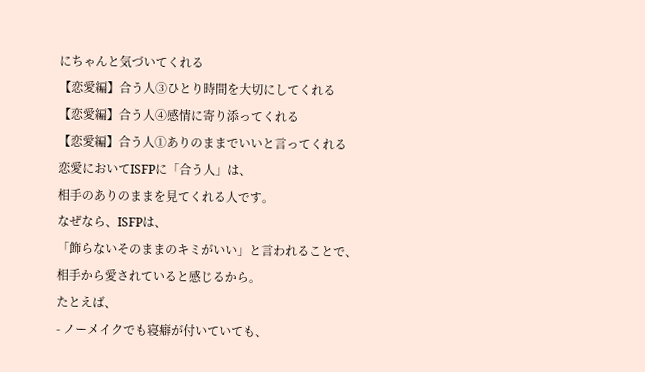にちゃんと気づいてくれる
【恋愛編】合う人③ひとり時間を大切にしてくれる
【恋愛編】合う人④感情に寄り添ってくれる
【恋愛編】合う人①ありのままでいいと言ってくれる
恋愛においてISFPに「合う人」は、
相手のありのままを見てくれる人です。
なぜなら、ISFPは、
「飾らないそのままのキミがいい」と言われることで、
相手から愛されていると感じるから。
たとえば、
- ノーメイクでも寝癖が付いていても、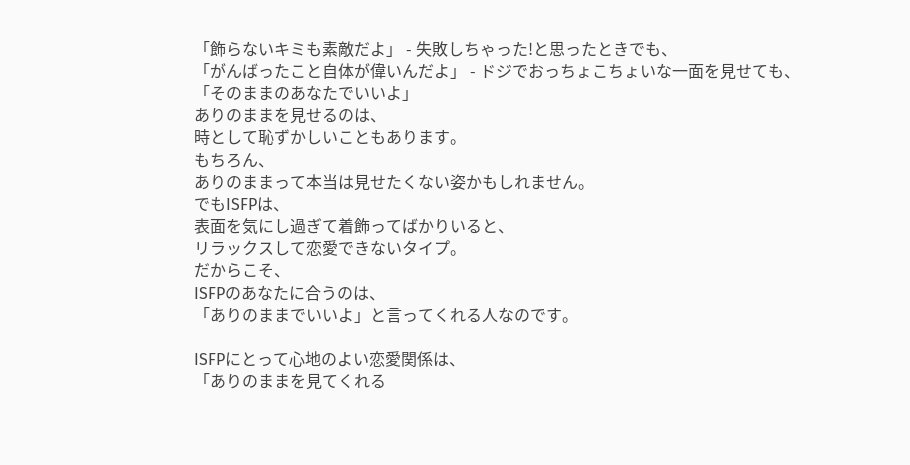「飾らないキミも素敵だよ」 - 失敗しちゃった!と思ったときでも、
「がんばったこと自体が偉いんだよ」 - ドジでおっちょこちょいな一面を見せても、
「そのままのあなたでいいよ」
ありのままを見せるのは、
時として恥ずかしいこともあります。
もちろん、
ありのままって本当は見せたくない姿かもしれません。
でもISFPは、
表面を気にし過ぎて着飾ってばかりいると、
リラックスして恋愛できないタイプ。
だからこそ、
ISFPのあなたに合うのは、
「ありのままでいいよ」と言ってくれる人なのです。

ISFPにとって心地のよい恋愛関係は、
「ありのままを見てくれる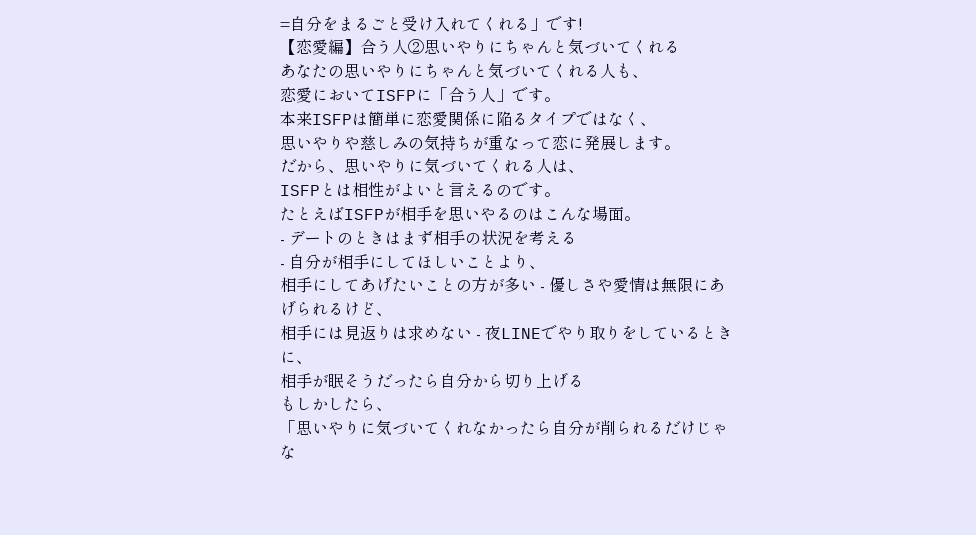=自分をまるごと受け入れてくれる」です!
【恋愛編】合う人②思いやりにちゃんと気づいてくれる
あなたの思いやりにちゃんと気づいてくれる人も、
恋愛においてISFPに「合う人」です。
本来ISFPは簡単に恋愛関係に陥るタイプではなく、
思いやりや慈しみの気持ちが重なって恋に発展します。
だから、思いやりに気づいてくれる人は、
ISFPとは相性がよいと言えるのです。
たとえばISFPが相手を思いやるのはこんな場面。
- デートのときはまず相手の状況を考える
- 自分が相手にしてほしいことより、
相手にしてあげたいことの方が多い - 優しさや愛情は無限にあげられるけど、
相手には見返りは求めない - 夜LINEでやり取りをしているときに、
相手が眠そうだったら自分から切り上げる
もしかしたら、
「思いやりに気づいてくれなかったら自分が削られるだけじゃな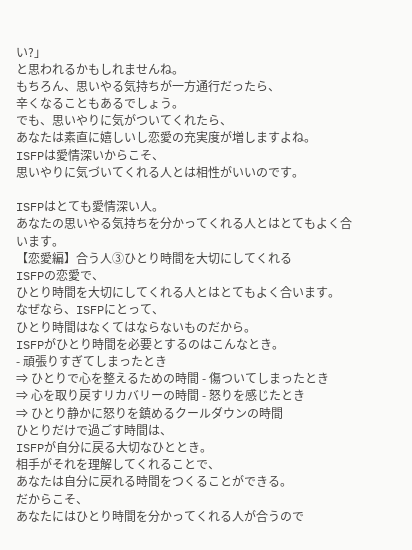い?」
と思われるかもしれませんね。
もちろん、思いやる気持ちが一方通行だったら、
辛くなることもあるでしょう。
でも、思いやりに気がついてくれたら、
あなたは素直に嬉しいし恋愛の充実度が増しますよね。
ISFPは愛情深いからこそ、
思いやりに気づいてくれる人とは相性がいいのです。

ISFPはとても愛情深い人。
あなたの思いやる気持ちを分かってくれる人とはとてもよく合います。
【恋愛編】合う人③ひとり時間を大切にしてくれる
ISFPの恋愛で、
ひとり時間を大切にしてくれる人とはとてもよく合います。
なぜなら、ISFPにとって、
ひとり時間はなくてはならないものだから。
ISFPがひとり時間を必要とするのはこんなとき。
- 頑張りすぎてしまったとき
⇒ ひとりで心を整えるための時間 - 傷ついてしまったとき
⇒ 心を取り戻すリカバリーの時間 - 怒りを感じたとき
⇒ ひとり静かに怒りを鎮めるクールダウンの時間
ひとりだけで過ごす時間は、
ISFPが自分に戻る大切なひととき。
相手がそれを理解してくれることで、
あなたは自分に戻れる時間をつくることができる。
だからこそ、
あなたにはひとり時間を分かってくれる人が合うので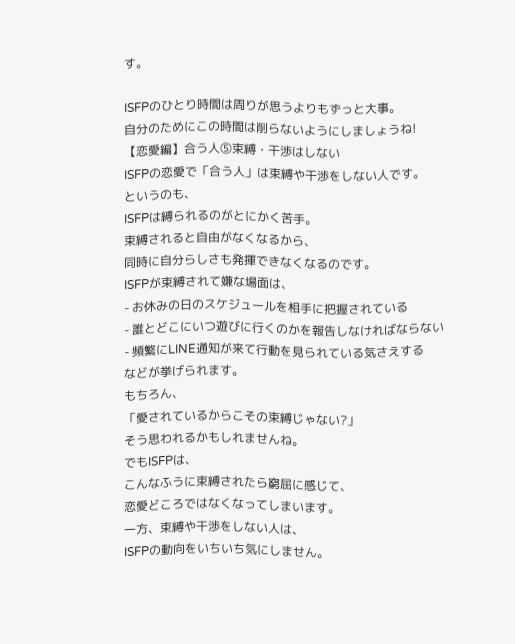す。

ISFPのひとり時間は周りが思うよりもずっと大事。
自分のためにこの時間は削らないようにしましょうね!
【恋愛編】合う人⑤束縛・干渉はしない
ISFPの恋愛で「合う人」は束縛や干渉をしない人です。
というのも、
ISFPは縛られるのがとにかく苦手。
束縛されると自由がなくなるから、
同時に自分らしさも発揮できなくなるのです。
ISFPが束縛されて嫌な場面は、
- お休みの日のスケジュールを相手に把握されている
- 誰とどこにいつ遊びに行くのかを報告しなければならない
- 頻繁にLINE通知が来て行動を見られている気さえする
などが挙げられます。
もちろん、
「愛されているからこその束縛じゃない?」
そう思われるかもしれませんね。
でもISFPは、
こんなふうに束縛されたら窮屈に感じて、
恋愛どころではなくなってしまいます。
一方、束縛や干渉をしない人は、
ISFPの動向をいちいち気にしません。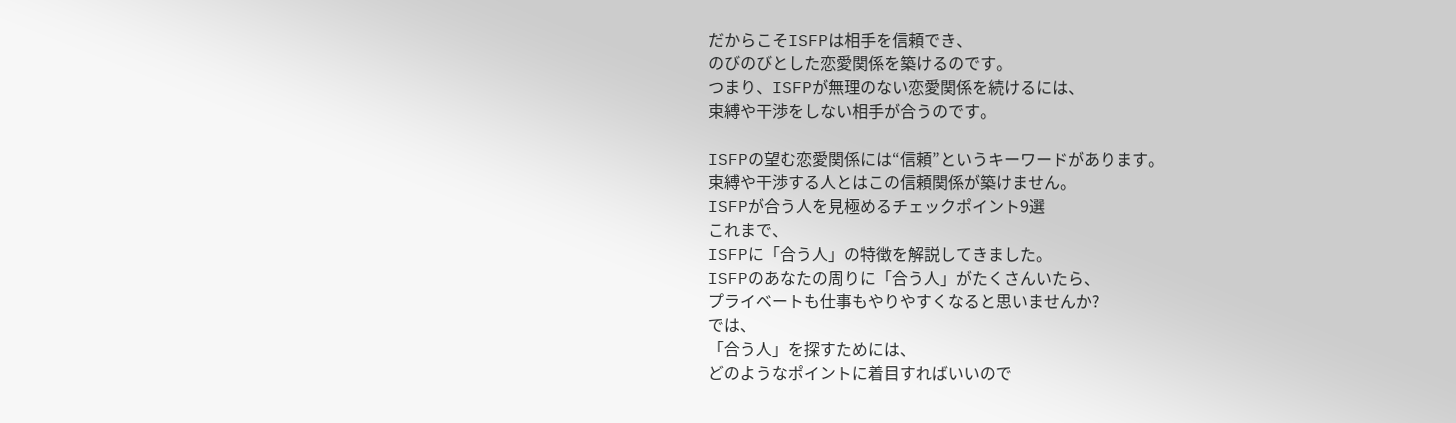だからこそISFPは相手を信頼でき、
のびのびとした恋愛関係を築けるのです。
つまり、ISFPが無理のない恋愛関係を続けるには、
束縛や干渉をしない相手が合うのです。

ISFPの望む恋愛関係には“信頼”というキーワードがあります。
束縛や干渉する人とはこの信頼関係が築けません。
ISFPが合う人を見極めるチェックポイント9選
これまで、
ISFPに「合う人」の特徴を解説してきました。
ISFPのあなたの周りに「合う人」がたくさんいたら、
プライベートも仕事もやりやすくなると思いませんか?
では、
「合う人」を探すためには、
どのようなポイントに着目すればいいので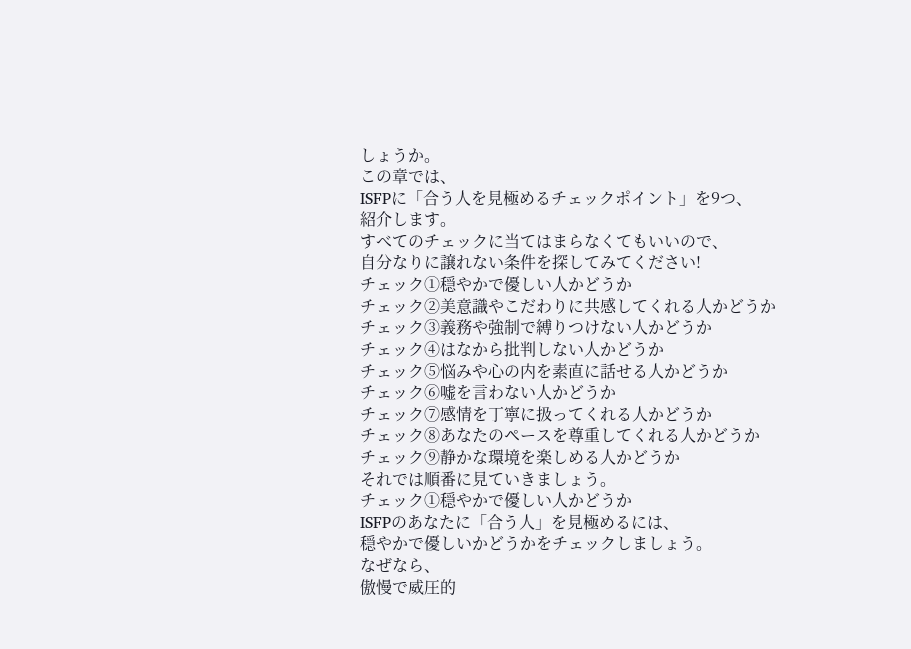しょうか。
この章では、
ISFPに「合う人を見極めるチェックポイント」を9つ、
紹介します。
すべてのチェックに当てはまらなくてもいいので、
自分なりに譲れない条件を探してみてください!
チェック①穏やかで優しい人かどうか
チェック②美意識やこだわりに共感してくれる人かどうか
チェック③義務や強制で縛りつけない人かどうか
チェック④はなから批判しない人かどうか
チェック⑤悩みや心の内を素直に話せる人かどうか
チェック⑥嘘を言わない人かどうか
チェック⑦感情を丁寧に扱ってくれる人かどうか
チェック⑧あなたのペースを尊重してくれる人かどうか
チェック⑨静かな環境を楽しめる人かどうか
それでは順番に見ていきましょう。
チェック①穏やかで優しい人かどうか
ISFPのあなたに「合う人」を見極めるには、
穏やかで優しいかどうかをチェックしましょう。
なぜなら、
傲慢で威圧的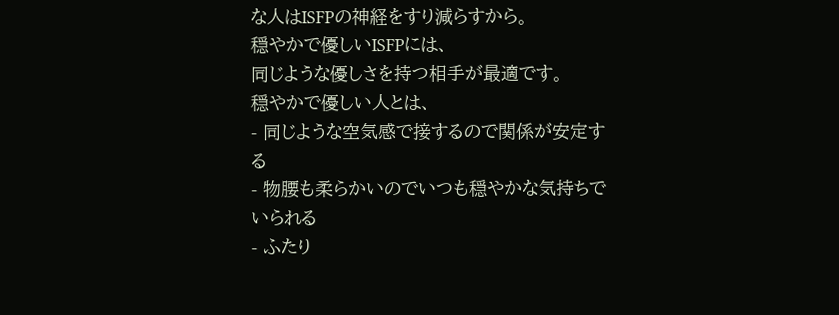な人はISFPの神経をすり減らすから。
穏やかで優しいISFPには、
同じような優しさを持つ相手が最適です。
穏やかで優しい人とは、
- 同じような空気感で接するので関係が安定する
- 物腰も柔らかいのでいつも穏やかな気持ちでいられる
- ふたり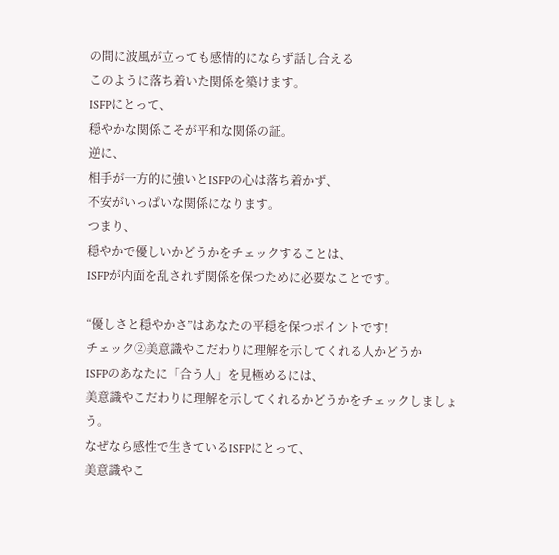の間に波風が立っても感情的にならず話し合える
このように落ち着いた関係を築けます。
ISFPにとって、
穏やかな関係こそが平和な関係の証。
逆に、
相手が一方的に強いとISFPの心は落ち着かず、
不安がいっぱいな関係になります。
つまり、
穏やかで優しいかどうかをチェックすることは、
ISFPが内面を乱されず関係を保つために必要なことです。

“優しさと穏やかさ”はあなたの平穏を保つポイントです!
チェック②美意識やこだわりに理解を示してくれる人かどうか
ISFPのあなたに「合う人」を見極めるには、
美意識やこだわりに理解を示してくれるかどうかをチェックしましょう。
なぜなら感性で生きているISFPにとって、
美意識やこ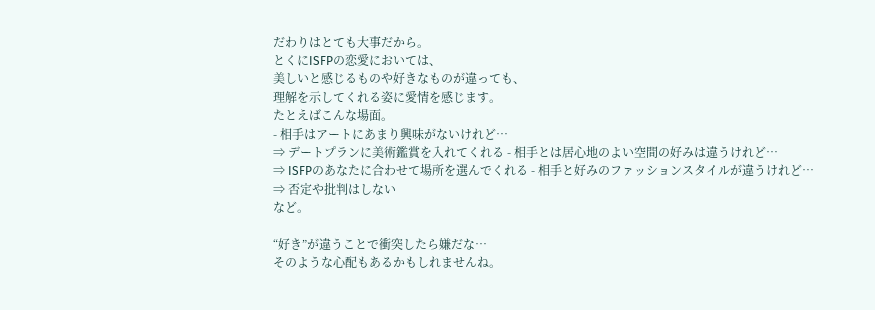だわりはとても大事だから。
とくにISFPの恋愛においては、
美しいと感じるものや好きなものが違っても、
理解を示してくれる姿に愛情を感じます。
たとえばこんな場面。
- 相手はアートにあまり興味がないけれど…
⇒ デートプランに美術鑑賞を入れてくれる - 相手とは居心地のよい空間の好みは違うけれど…
⇒ ISFPのあなたに合わせて場所を選んでくれる - 相手と好みのファッションスタイルが違うけれど…
⇒ 否定や批判はしない
など。

“好き”が違うことで衝突したら嫌だな…
そのような心配もあるかもしれませんね。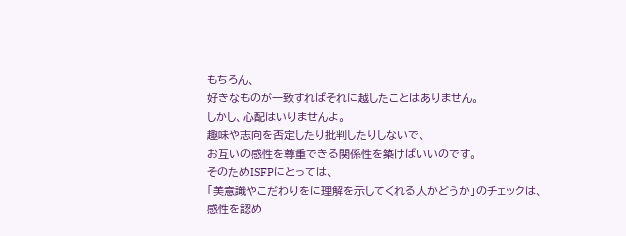もちろん、
好きなものが一致すればそれに越したことはありません。
しかし、心配はいりませんよ。
趣味や志向を否定したり批判したりしないで、
お互いの感性を尊重できる関係性を築けばいいのです。
そのためISFPにとっては、
「美意識やこだわりをに理解を示してくれる人かどうか」のチェックは、
感性を認め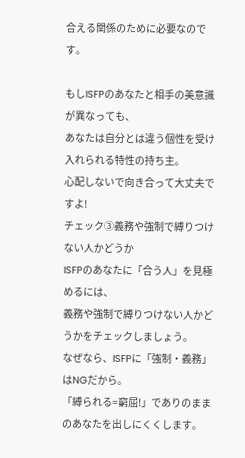合える関係のために必要なのです。

もしISFPのあなたと相手の美意識が異なっても、
あなたは自分とは違う個性を受け入れられる特性の持ち主。
心配しないで向き合って大丈夫ですよ!
チェック③義務や強制で縛りつけない人かどうか
ISFPのあなたに「合う人」を見極めるには、
義務や強制で縛りつけない人かどうかをチェックしましょう。
なぜなら、ISFPに「強制・義務」はNGだから。
「縛られる=窮屈!」でありのままのあなたを出しにくくします。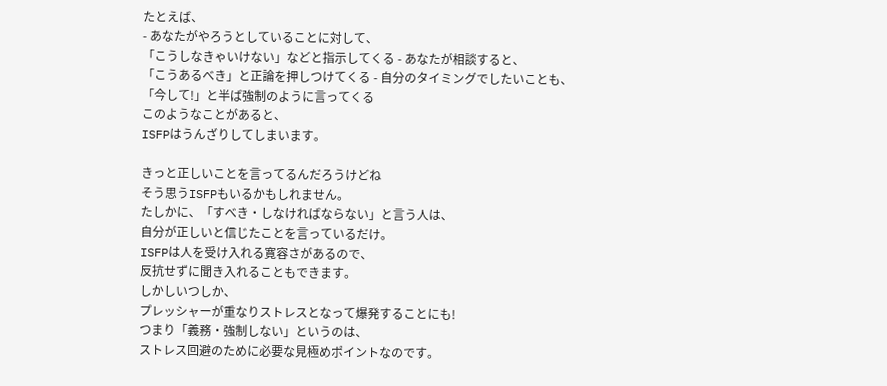たとえば、
- あなたがやろうとしていることに対して、
「こうしなきゃいけない」などと指示してくる - あなたが相談すると、
「こうあるべき」と正論を押しつけてくる - 自分のタイミングでしたいことも、
「今して!」と半ば強制のように言ってくる
このようなことがあると、
ISFPはうんざりしてしまいます。

きっと正しいことを言ってるんだろうけどね
そう思うISFPもいるかもしれません。
たしかに、「すべき・しなければならない」と言う人は、
自分が正しいと信じたことを言っているだけ。
ISFPは人を受け入れる寛容さがあるので、
反抗せずに聞き入れることもできます。
しかしいつしか、
プレッシャーが重なりストレスとなって爆発することにも!
つまり「義務・強制しない」というのは、
ストレス回避のために必要な見極めポイントなのです。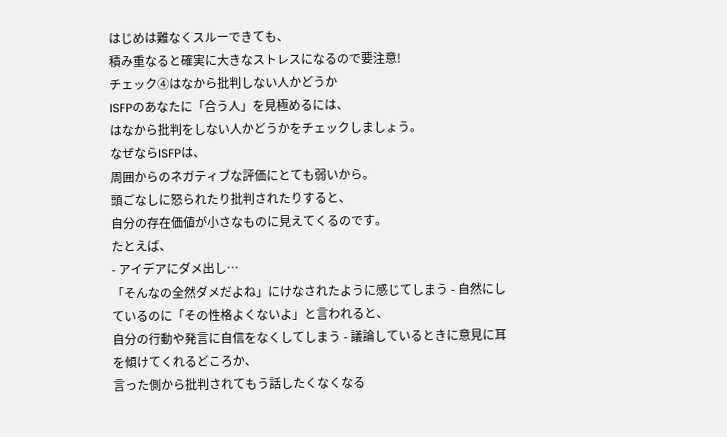はじめは難なくスルーできても、
積み重なると確実に大きなストレスになるので要注意!
チェック④はなから批判しない人かどうか
ISFPのあなたに「合う人」を見極めるには、
はなから批判をしない人かどうかをチェックしましょう。
なぜならISFPは、
周囲からのネガティブな評価にとても弱いから。
頭ごなしに怒られたり批判されたりすると、
自分の存在価値が小さなものに見えてくるのです。
たとえば、
- アイデアにダメ出し…
「そんなの全然ダメだよね」にけなされたように感じてしまう - 自然にしているのに「その性格よくないよ」と言われると、
自分の行動や発言に自信をなくしてしまう - 議論しているときに意見に耳を傾けてくれるどころか、
言った側から批判されてもう話したくなくなる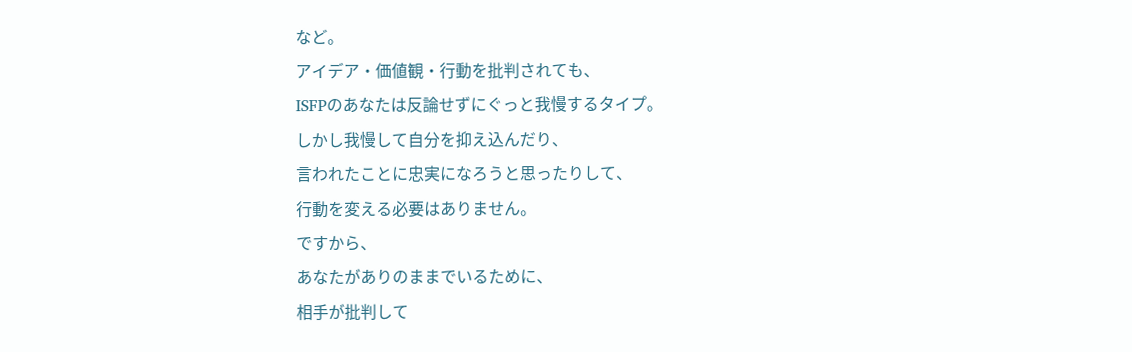など。
アイデア・価値観・行動を批判されても、
ISFPのあなたは反論せずにぐっと我慢するタイプ。
しかし我慢して自分を抑え込んだり、
言われたことに忠実になろうと思ったりして、
行動を変える必要はありません。
ですから、
あなたがありのままでいるために、
相手が批判して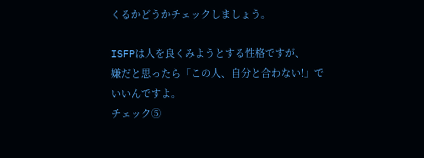くるかどうかチェックしましょう。

ISFPは人を良くみようとする性格ですが、
嫌だと思ったら「この人、自分と合わない!」でいいんですよ。
チェック⑤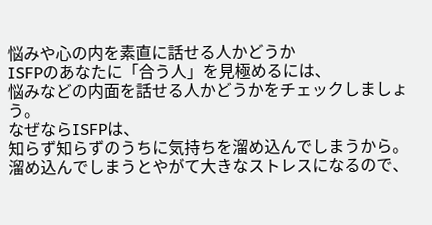悩みや心の内を素直に話せる人かどうか
ISFPのあなたに「合う人」を見極めるには、
悩みなどの内面を話せる人かどうかをチェックしましょう。
なぜならISFPは、
知らず知らずのうちに気持ちを溜め込んでしまうから。
溜め込んでしまうとやがて大きなストレスになるので、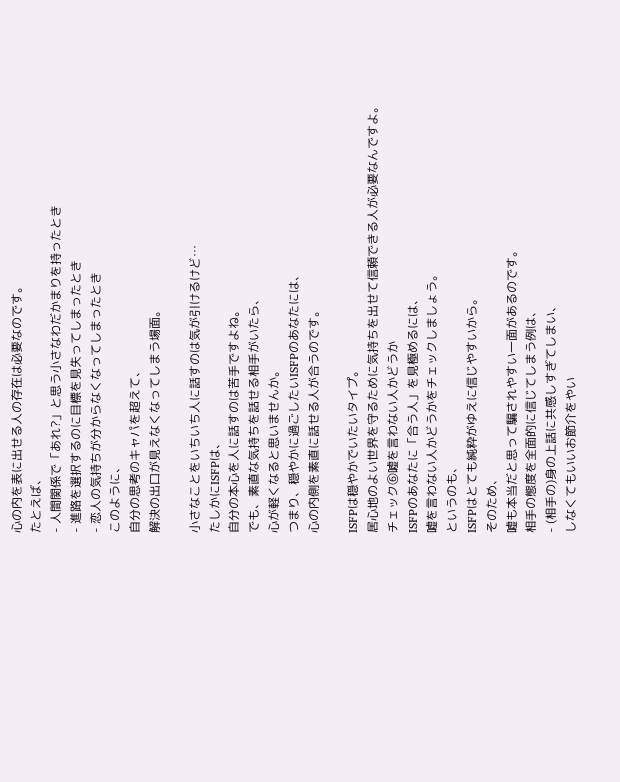心の内を表に出せる人の存在は必要なのです。
たとえば、
- 人間関係で「あれ?」と思う小さなわだかまりを持ったとき
- 進路を選択するのに目標を見失ってしまったとき
- 恋人の気持ちが分からなくなってしまったとき
このように、
自分の思考のキャパを超えて、
解決の出口が見えなくなってしまう場面。

小さなことをいちいち人に話すのは気が引けるけど…
たしかにISFPは、
自分の本心を人に話すのは苦手ですよね。
でも、素直な気持ちを話せる相手がいたら、
心が軽くなると思いませんか。
つまり、穏やかに過ごしたいISFPのあなたには、
心の内側を素直に話せる人が合うのです。

ISFPは穏やかでいたいタイプ。
居心地のよい世界を守るために気持ちを出せて信頼できる人が必要なんですよ。
チェック⑥嘘を言わない人かどうか
ISFPのあなたに「合う人」を見極めるには、
嘘を言わない人かどうかをチェックしましょう。
というのも、
ISFPはとても純粋がゆえに信じやすいから。
そのため、
嘘も本当だと思って騙されやすい一面があるのです。
相手の態度を全面的に信じてしまう例は、
- (相手の)身の上話に共感しすぎてしまい、
しなくてもいいお節介をやい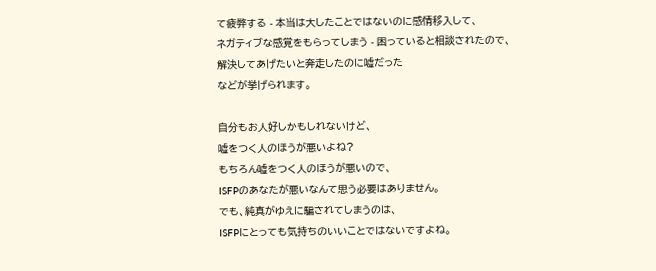て疲弊する - 本当は大したことではないのに感情移入して、
ネガティブな感覚をもらってしまう - 困っていると相談されたので、
解決してあげたいと奔走したのに嘘だった
などが挙げられます。

自分もお人好しかもしれないけど、
嘘をつく人のほうが悪いよね?
もちろん嘘をつく人のほうが悪いので、
ISFPのあなたが悪いなんて思う必要はありません。
でも、純真がゆえに騙されてしまうのは、
ISFPにとっても気持ちのいいことではないですよね。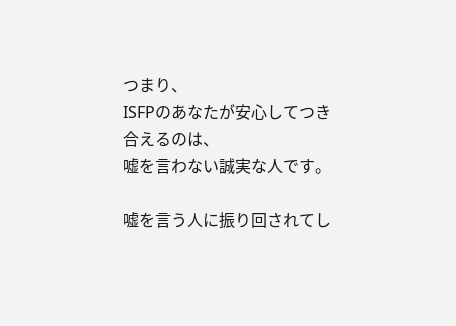つまり、
ISFPのあなたが安心してつき合えるのは、
嘘を言わない誠実な人です。

嘘を言う人に振り回されてし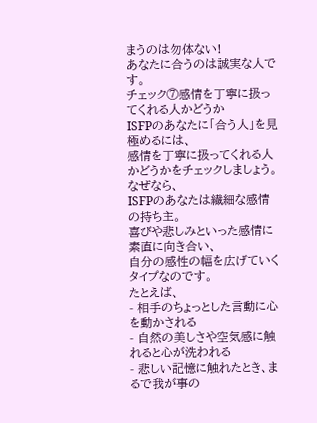まうのは勿体ない!
あなたに合うのは誠実な人です。
チェック⑦感情を丁寧に扱ってくれる人かどうか
ISFPのあなたに「合う人」を見極めるには、
感情を丁寧に扱ってくれる人かどうかをチェックしましょう。
なぜなら、
ISFPのあなたは繊細な感情の持ち主。
喜びや悲しみといった感情に素直に向き合い、
自分の感性の幅を広げていくタイプなのです。
たとえば、
- 相手のちょっとした言動に心を動かされる
- 自然の美しさや空気感に触れると心が洗われる
- 悲しい記憶に触れたとき、まるで我が事の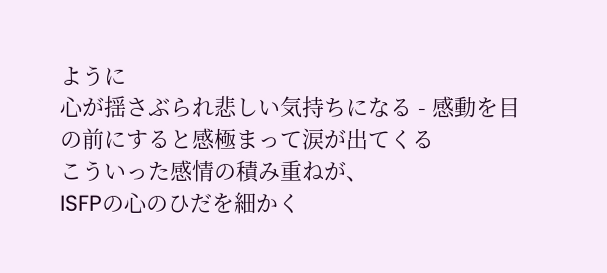ように
心が揺さぶられ悲しい気持ちになる - 感動を目の前にすると感極まって涙が出てくる
こういった感情の積み重ねが、
ISFPの心のひだを細かく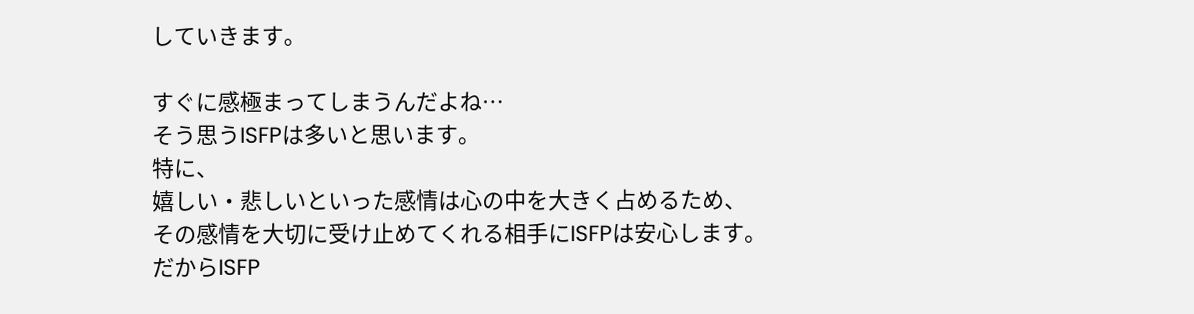していきます。

すぐに感極まってしまうんだよね…
そう思うISFPは多いと思います。
特に、
嬉しい・悲しいといった感情は心の中を大きく占めるため、
その感情を大切に受け止めてくれる相手にISFPは安心します。
だからISFP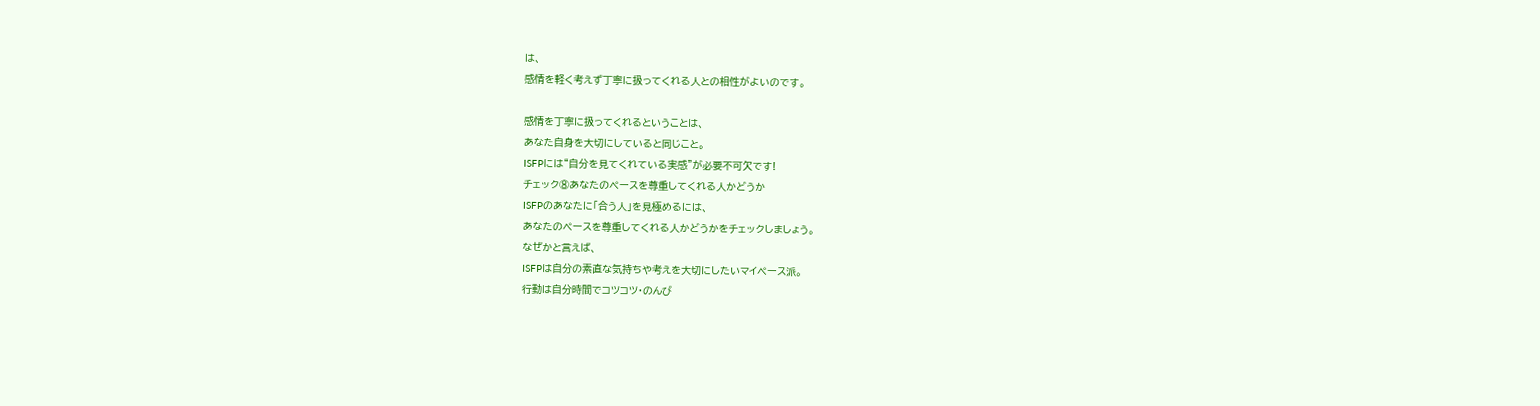は、
感情を軽く考えず丁寧に扱ってくれる人との相性がよいのです。

感情を丁寧に扱ってくれるということは、
あなた自身を大切にしていると同じこと。
ISFPには“自分を見てくれている実感”が必要不可欠です!
チェック⑧あなたのペースを尊重してくれる人かどうか
ISFPのあなたに「合う人」を見極めるには、
あなたのペースを尊重してくれる人かどうかをチェックしましょう。
なぜかと言えば、
ISFPは自分の素直な気持ちや考えを大切にしたいマイペース派。
行動は自分時間でコツコツ・のんび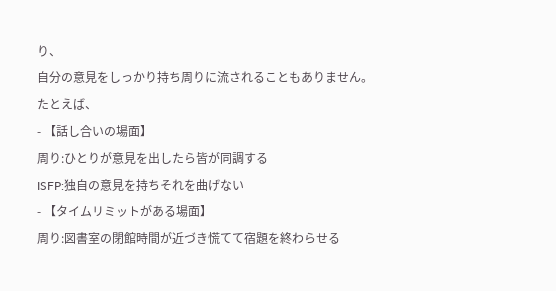り、
自分の意見をしっかり持ち周りに流されることもありません。
たとえば、
- 【話し合いの場面】
周り:ひとりが意見を出したら皆が同調する
ISFP:独自の意見を持ちそれを曲げない
- 【タイムリミットがある場面】
周り:図書室の閉館時間が近づき慌てて宿題を終わらせる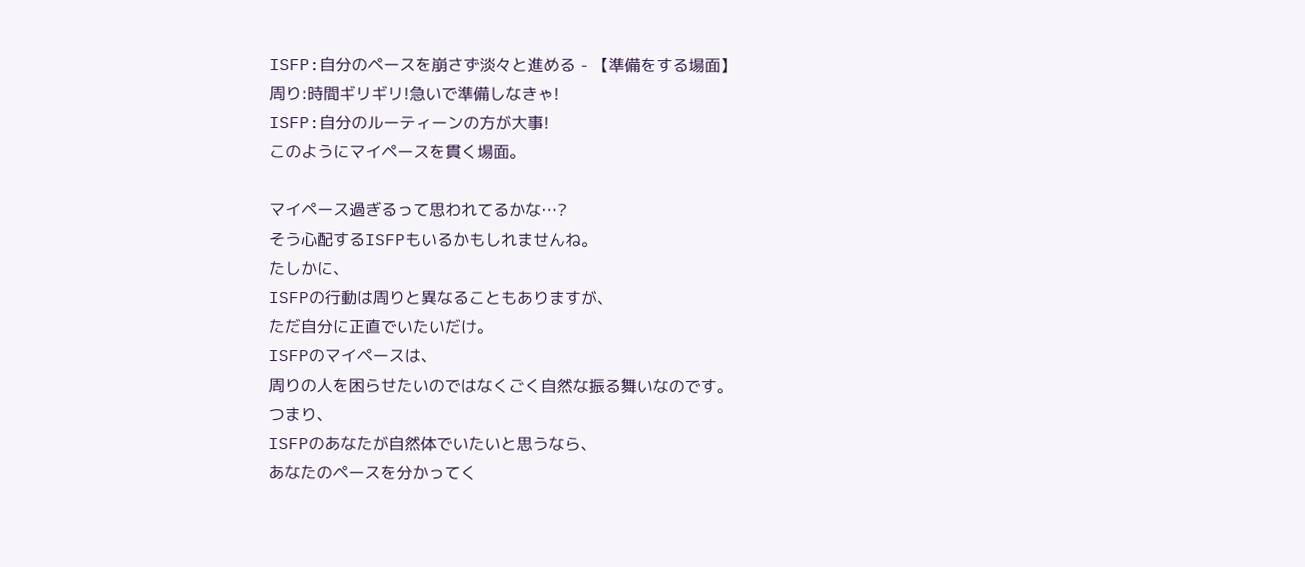ISFP:自分のペースを崩さず淡々と進める - 【準備をする場面】
周り:時間ギリギリ!急いで準備しなきゃ!
ISFP:自分のルーティーンの方が大事!
このようにマイペースを貫く場面。

マイペース過ぎるって思われてるかな…?
そう心配するISFPもいるかもしれませんね。
たしかに、
ISFPの行動は周りと異なることもありますが、
ただ自分に正直でいたいだけ。
ISFPのマイペースは、
周りの人を困らせたいのではなくごく自然な振る舞いなのです。
つまり、
ISFPのあなたが自然体でいたいと思うなら、
あなたのペースを分かってく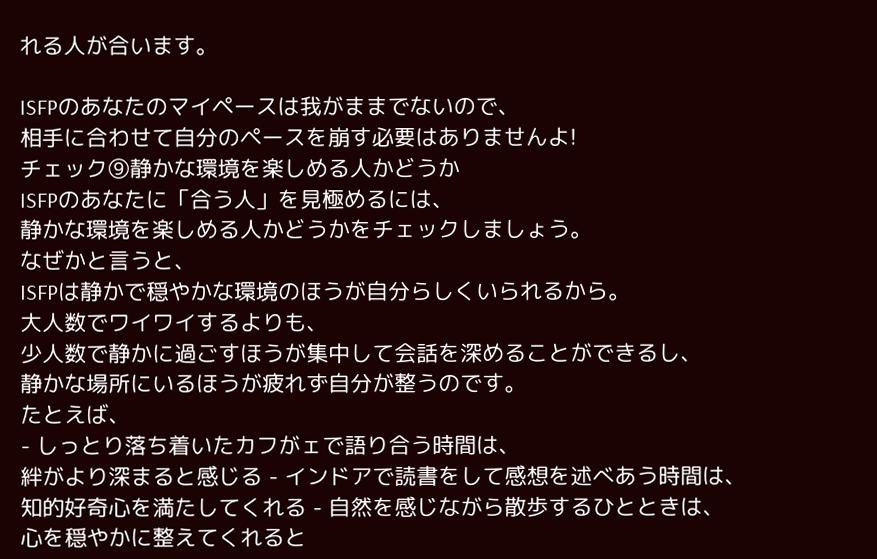れる人が合います。

ISFPのあなたのマイペースは我がままでないので、
相手に合わせて自分のペースを崩す必要はありませんよ!
チェック⑨静かな環境を楽しめる人かどうか
ISFPのあなたに「合う人」を見極めるには、
静かな環境を楽しめる人かどうかをチェックしましょう。
なぜかと言うと、
ISFPは静かで穏やかな環境のほうが自分らしくいられるから。
大人数でワイワイするよりも、
少人数で静かに過ごすほうが集中して会話を深めることができるし、
静かな場所にいるほうが疲れず自分が整うのです。
たとえば、
- しっとり落ち着いたカフがェで語り合う時間は、
絆がより深まると感じる - インドアで読書をして感想を述べあう時間は、
知的好奇心を満たしてくれる - 自然を感じながら散歩するひとときは、
心を穏やかに整えてくれると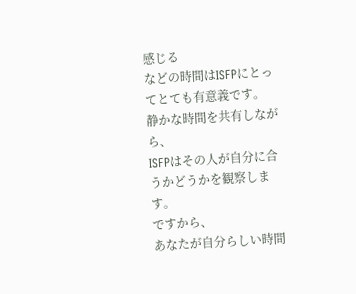感じる
などの時間はISFPにとってとても有意義です。
静かな時間を共有しながら、
ISFPはその人が自分に合うかどうかを観察します。
ですから、
あなたが自分らしい時間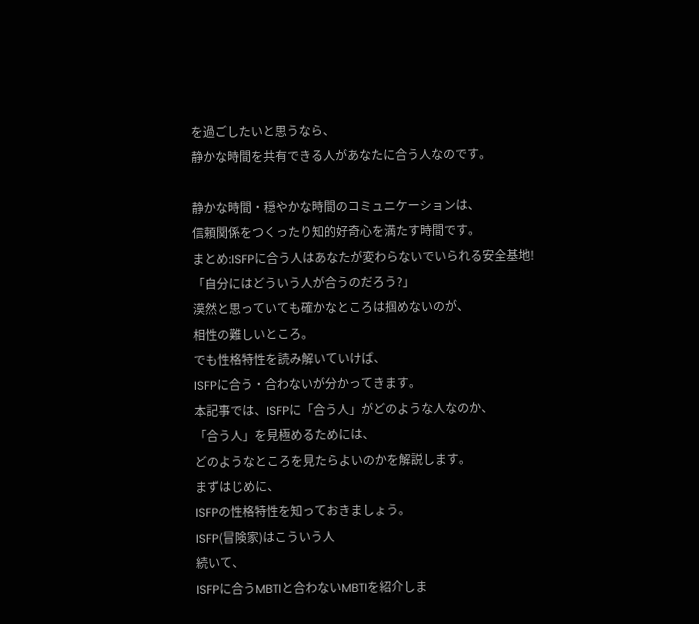を過ごしたいと思うなら、
静かな時間を共有できる人があなたに合う人なのです。

静かな時間・穏やかな時間のコミュニケーションは、
信頼関係をつくったり知的好奇心を満たす時間です。
まとめ:ISFPに合う人はあなたが変わらないでいられる安全基地!
「自分にはどういう人が合うのだろう?」
漠然と思っていても確かなところは掴めないのが、
相性の難しいところ。
でも性格特性を読み解いていけば、
ISFPに合う・合わないが分かってきます。
本記事では、ISFPに「合う人」がどのような人なのか、
「合う人」を見極めるためには、
どのようなところを見たらよいのかを解説します。
まずはじめに、
ISFPの性格特性を知っておきましょう。
ISFP(冒険家)はこういう人
続いて、
ISFPに合うMBTIと合わないMBTIを紹介しま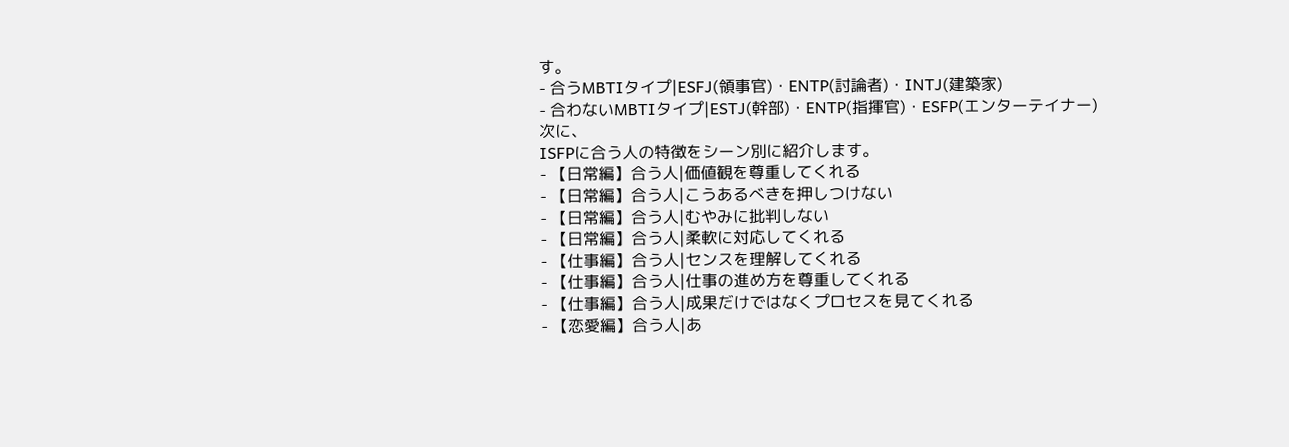す。
- 合うMBTIタイプ|ESFJ(領事官)・ENTP(討論者)・INTJ(建築家)
- 合わないMBTIタイプ|ESTJ(幹部)・ENTP(指揮官)・ESFP(エンターテイナー)
次に、
ISFPに合う人の特徴をシーン別に紹介します。
- 【日常編】合う人|価値観を尊重してくれる
- 【日常編】合う人|こうあるべきを押しつけない
- 【日常編】合う人|むやみに批判しない
- 【日常編】合う人|柔軟に対応してくれる
- 【仕事編】合う人|センスを理解してくれる
- 【仕事編】合う人|仕事の進め方を尊重してくれる
- 【仕事編】合う人|成果だけではなくプロセスを見てくれる
- 【恋愛編】合う人|あ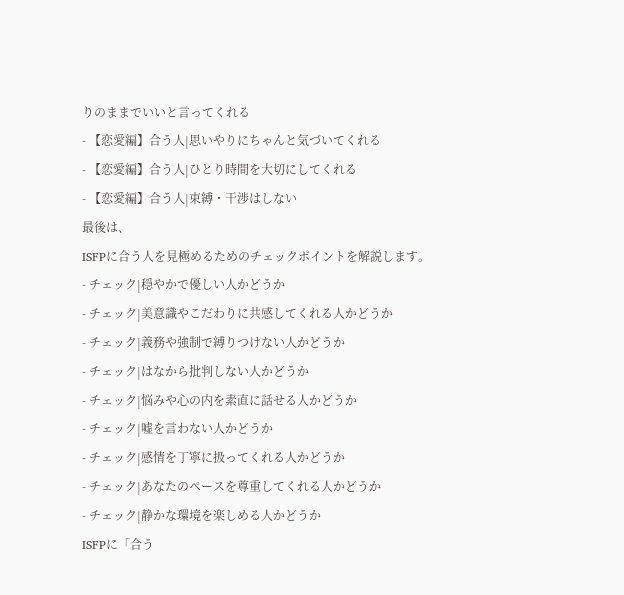りのままでいいと言ってくれる
- 【恋愛編】合う人|思いやりにちゃんと気づいてくれる
- 【恋愛編】合う人|ひとり時間を大切にしてくれる
- 【恋愛編】合う人|束縛・干渉はしない
最後は、
ISFPに合う人を見極めるためのチェックポイントを解説します。
- チェック|穏やかで優しい人かどうか
- チェック|美意識やこだわりに共感してくれる人かどうか
- チェック|義務や強制で縛りつけない人かどうか
- チェック|はなから批判しない人かどうか
- チェック|悩みや心の内を素直に話せる人かどうか
- チェック|嘘を言わない人かどうか
- チェック|感情を丁寧に扱ってくれる人かどうか
- チェック|あなたのペースを尊重してくれる人かどうか
- チェック|静かな環境を楽しめる人かどうか
ISFPに「合う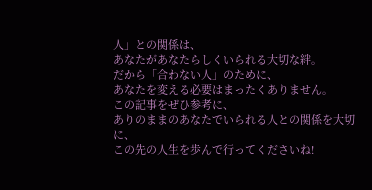人」との関係は、
あなたがあなたらしくいられる大切な絆。
だから「合わない人」のために、
あなたを変える必要はまったくありません。
この記事をぜひ参考に、
ありのままのあなたでいられる人との関係を大切に、
この先の人生を歩んで行ってくださいね!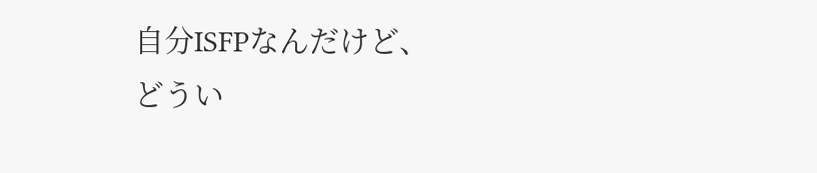自分ISFPなんだけど、
どうい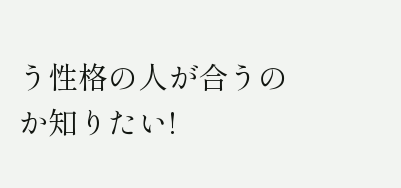う性格の人が合うのか知りたい!